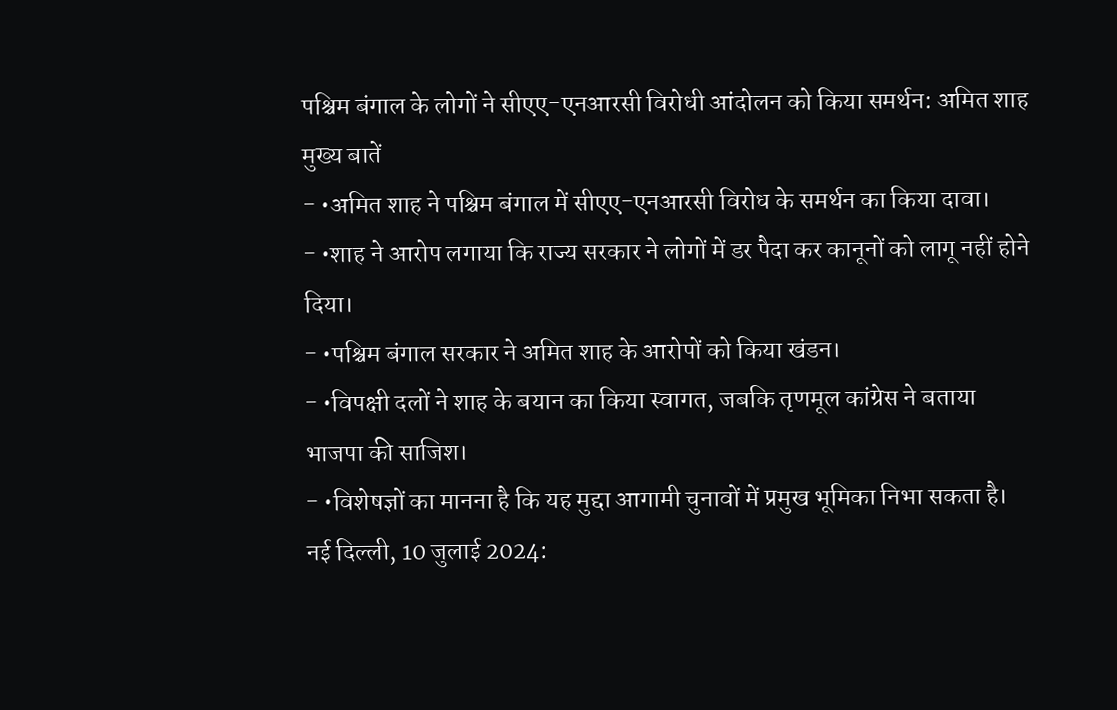पश्चिम बंगाल के लोगों ने सीएए-एनआरसी विरोधी आंदोलन को किया समर्थन: अमित शाह
मुख्य बातें
- •अमित शाह ने पश्चिम बंगाल में सीएए-एनआरसी विरोध के समर्थन का किया दावा।
- •शाह ने आरोप लगाया कि राज्य सरकार ने लोगों में डर पैदा कर कानूनों को लागू नहीं होने दिया।
- •पश्चिम बंगाल सरकार ने अमित शाह के आरोपों को किया खंडन।
- •विपक्षी दलों ने शाह के बयान का किया स्वागत, जबकि तृणमूल कांग्रेस ने बताया भाजपा की साजिश।
- •विशेषज्ञों का मानना है कि यह मुद्दा आगामी चुनावों में प्रमुख भूमिका निभा सकता है।
नई दिल्ली, 10 जुलाई 2024: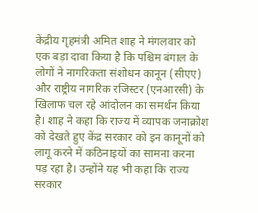केंद्रीय गृहमंत्री अमित शाह ने मंगलवार को एक बड़ा दावा किया है कि पश्चिम बंगाल के लोगों ने नागरिकता संशोधन कानून (सीएए) और राष्ट्रीय नागरिक रजिस्टर (एनआरसी) के खिलाफ चल रहे आंदोलन का समर्थन किया है। शाह ने कहा कि राज्य में व्यापक जनाक्रोश को देखते हुए केंद्र सरकार को इन कानूनों को लागू करने में कठिनाइयों का सामना करना पड़ रहा है। उन्होंने यह भी कहा कि राज्य सरकार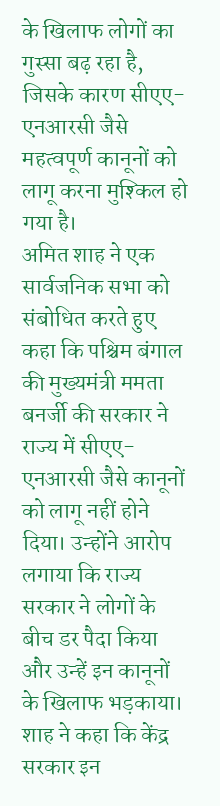के खिलाफ लोगों का गुस्सा बढ़ रहा है, जिसके कारण सीएए-एनआरसी जैसे महत्वपूर्ण कानूनों को लागू करना मुश्किल हो गया है।
अमित शाह ने एक सार्वजनिक सभा को संबोधित करते हुए कहा कि पश्चिम बंगाल की मुख्यमंत्री ममता बनर्जी की सरकार ने राज्य में सीएए-एनआरसी जैसे कानूनों को लागू नहीं होने दिया। उन्होंने आरोप लगाया कि राज्य सरकार ने लोगों के बीच डर पैदा किया और उन्हें इन कानूनों के खिलाफ भड़काया। शाह ने कहा कि केंद्र सरकार इन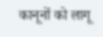कानूनों को लागू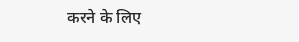करने के लिए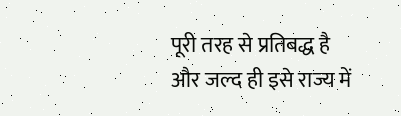पूरी तरह से प्रतिबद्ध है और जल्द ही इसे राज्य में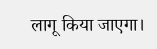लागू किया जाएगा।